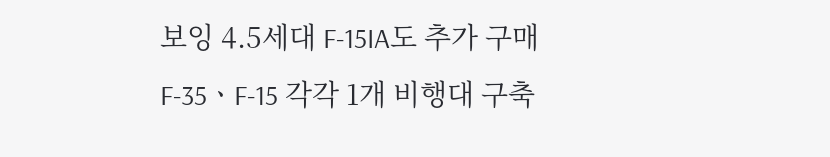보잉 4.5세대 F-15IA도 추가 구매
F-35ㆍF-15 각각 1개 비행대 구축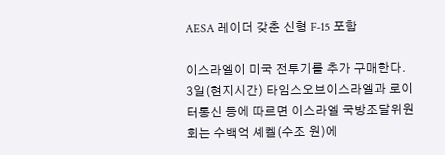AESA 레이더 갖춘 신형 F-15 포함

이스라엘이 미국 전투기를 추가 구매한다.
3일(현지시간) 타임스오브이스라엘과 로이터통신 등에 따르면 이스라엘 국방조달위원회는 수백억 셰켈(수조 원)에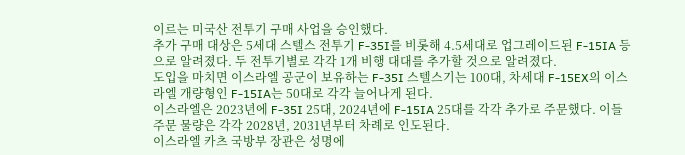이르는 미국산 전투기 구매 사업을 승인했다.
추가 구매 대상은 5세대 스텔스 전투기 F-35I를 비롯해 4.5세대로 업그레이드된 F-15IA 등으로 알려졌다. 두 전투기별로 각각 1개 비행 대대를 추가할 것으로 알려졌다.
도입을 마치면 이스라엘 공군이 보유하는 F-35I 스텔스기는 100대, 차세대 F-15EX의 이스라엘 개량형인 F-15IA는 50대로 각각 늘어나게 된다.
이스라엘은 2023년에 F-35I 25대, 2024년에 F-15IA 25대를 각각 추가로 주문했다. 이들 주문 물량은 각각 2028년, 2031년부터 차례로 인도된다.
이스라엘 카츠 국방부 장관은 성명에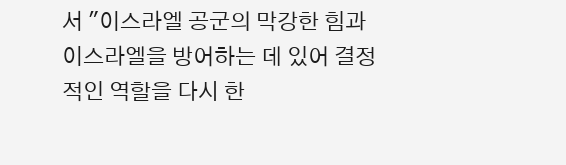서 "이스라엘 공군의 막강한 힘과 이스라엘을 방어하는 데 있어 결정적인 역할을 다시 한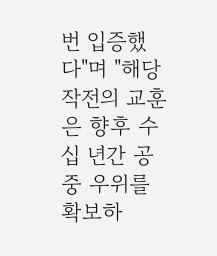번 입증했다"며 "해당 작전의 교훈은 향후 수십 년간 공중 우위를 확보하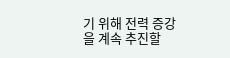기 위해 전력 증강을 계속 추진할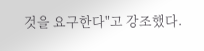것을 요구한다"고 강조했다.